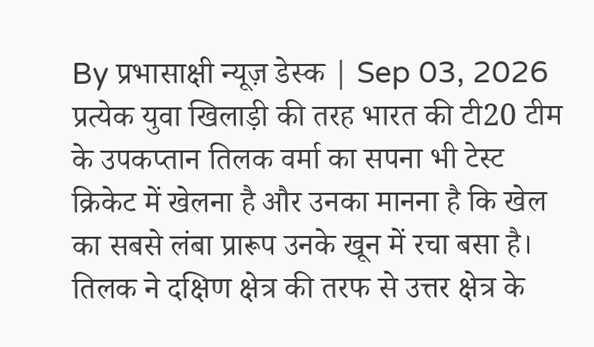By प्रभासाक्षी न्यूज़ डेस्क | Sep 03, 2026
प्रत्येक युवा खिलाड़ी की तरह भारत की टी20 टीम के उपकप्तान तिलक वर्मा का सपना भी टेस्ट क्रिकेट में खेलना है और उनका मानना है कि खेल का सबसे लंबा प्रारूप उनके खून में रचा बसा है। तिलक ने दक्षिण क्षेत्र की तरफ से उत्तर क्षेत्र के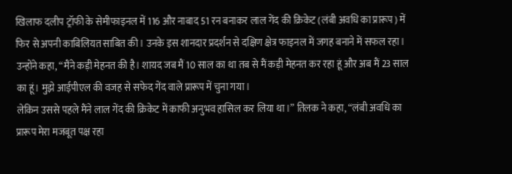खिलाफ दलीप ट्रॉफी के सेमीफाइनल में 116 और नाबाद 51 रन बनाकर लाल गेंद की क्रिकेट (लंबी अवधि का प्रारूप) में फिर से अपनी काबिलियत साबित की। उनके इस शानदार प्रदर्शन से दक्षिण क्षेत्र फाइनल में जगह बनाने में सफल रहा।
उन्होंने कहा, ‘‘मैंने कड़ी मेहनत की है। शायद जब मैं 10 साल का था तब से मैं कड़ी मेहनत कर रहा हूं और अब मैं 23 साल का हूं। मुझे आईपीएल की वजह से सफेद गेंद वाले प्रारूप में चुना गया।
लेकिन उससे पहले मैंने लाल गेंद की क्रिकेट में काफी अनुभव हासिल कर लिया था।’’ तिलक ने कहा, ‘‘लंबी अवधि का प्रारूप मेरा मजबूत पक्ष रहा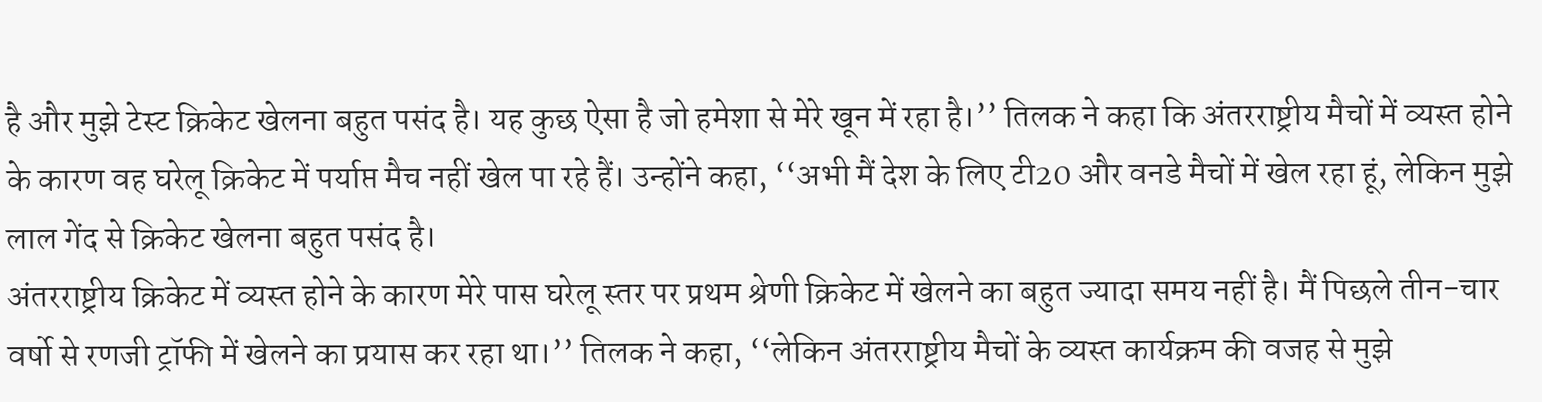है और मुझे टेस्ट क्रिकेट खेलना बहुत पसंद है। यह कुछ ऐसा है जो हमेशा से मेरे खून में रहा है।’’ तिलक ने कहा कि अंतरराष्ट्रीय मैचों में व्यस्त होने के कारण वह घरेलू क्रिकेट में पर्याप्त मैच नहीं खेल पा रहे हैं। उन्होंने कहा, ‘‘अभी मैं देश के लिए टी20 और वनडे मैचों में खेल रहा हूं, लेकिन मुझे लाल गेंद से क्रिकेट खेलना बहुत पसंद है।
अंतरराष्ट्रीय क्रिकेट में व्यस्त होने के कारण मेरे पास घरेलू स्तर पर प्रथम श्रेणी क्रिकेट में खेलने का बहुत ज्यादा समय नहीं है। मैं पिछले तीन-चार वर्षो से रणजी ट्रॉफी में खेलने का प्रयास कर रहा था।’’ तिलक ने कहा, ‘‘लेकिन अंतरराष्ट्रीय मैचों के व्यस्त कार्यक्रम की वजह से मुझे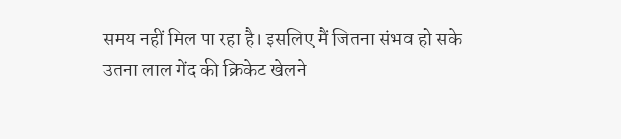समय नहीं मिल पा रहा है। इसलिए मैं जितना संभव हो सके उतना लाल गेंद की क्रिकेट खेलने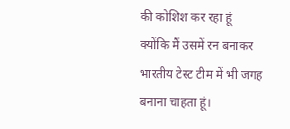की कोशिश कर रहा हूं क्योंकि मैं उसमें रन बनाकर भारतीय टेस्ट टीम में भी जगह बनाना चाहता हूं।